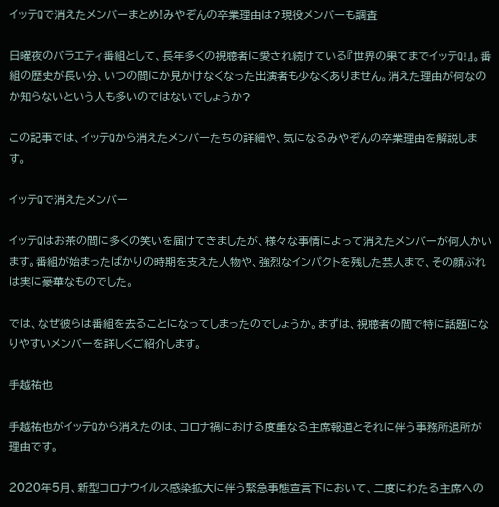イッテQで消えたメンバーまとめ!みやぞんの卒業理由は?現役メンバーも調査

日曜夜のバラエティ番組として、長年多くの視聴者に愛され続けている『世界の果てまでイッテQ!』。番組の歴史が長い分、いつの間にか見かけなくなった出演者も少なくありません。消えた理由が何なのか知らないという人も多いのではないでしょうか?

この記事では、イッテQから消えたメンバーたちの詳細や、気になるみやぞんの卒業理由を解説します。

イッテQで消えたメンバー

イッテQはお茶の間に多くの笑いを届けてきましたが、様々な事情によって消えたメンバーが何人かいます。番組が始まったばかりの時期を支えた人物や、強烈なインパクトを残した芸人まで、その顔ぶれは実に豪華なものでした。

では、なぜ彼らは番組を去ることになってしまったのでしょうか。まずは、視聴者の間で特に話題になりやすいメンバーを詳しくご紹介します。

手越祐也

手越祐也がイッテQから消えたのは、コロナ禍における度重なる主席報道とそれに伴う事務所退所が理由です。

2020年5月、新型コロナウイルス感染拡大に伴う緊急事態宣言下において、二度にわたる主席への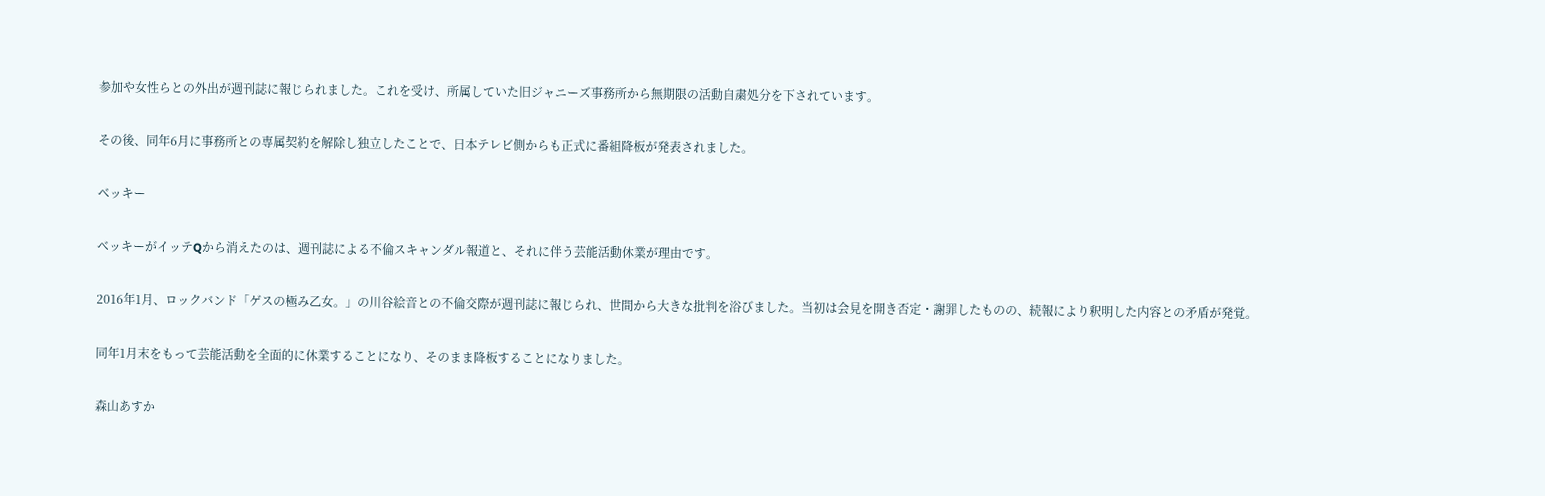参加や女性らとの外出が週刊誌に報じられました。これを受け、所属していた旧ジャニーズ事務所から無期限の活動自粛処分を下されています。

その後、同年6月に事務所との専属契約を解除し独立したことで、日本テレビ側からも正式に番組降板が発表されました。

ベッキー

ベッキーがイッテQから消えたのは、週刊誌による不倫スキャンダル報道と、それに伴う芸能活動休業が理由です。

2016年1月、ロックバンド「ゲスの極み乙女。」の川谷絵音との不倫交際が週刊誌に報じられ、世間から大きな批判を浴びました。当初は会見を開き否定・謝罪したものの、続報により釈明した内容との矛盾が発覚。

同年1月末をもって芸能活動を全面的に休業することになり、そのまま降板することになりました。

森山あすか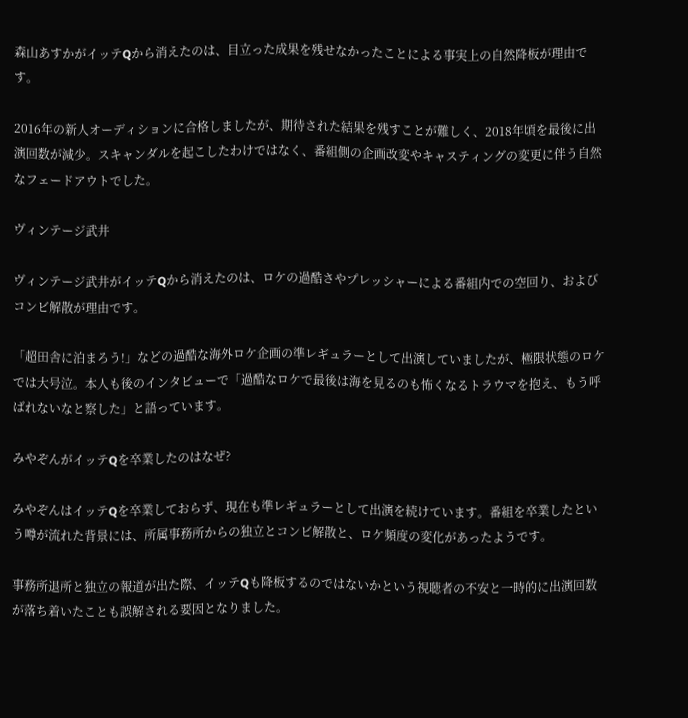森山あすかがイッテQから消えたのは、目立った成果を残せなかったことによる事実上の自然降板が理由です。

2016年の新人オーディションに合格しましたが、期待された結果を残すことが難しく、2018年頃を最後に出演回数が減少。スキャンダルを起こしたわけではなく、番組側の企画改変やキャスティングの変更に伴う自然なフェードアウトでした。

ヴィンテージ武井

ヴィンテージ武井がイッテQから消えたのは、ロケの過酷さやプレッシャーによる番組内での空回り、およびコンビ解散が理由です。

「超田舎に泊まろう!」などの過酷な海外ロケ企画の準レギュラーとして出演していましたが、極限状態のロケでは大号泣。本人も後のインタビューで「過酷なロケで最後は海を見るのも怖くなるトラウマを抱え、もう呼ばれないなと察した」と語っています。

みやぞんがイッテQを卒業したのはなぜ?

みやぞんはイッテQを卒業しておらず、現在も準レギュラーとして出演を続けています。番組を卒業したという噂が流れた背景には、所属事務所からの独立とコンビ解散と、ロケ頻度の変化があったようです。

事務所退所と独立の報道が出た際、イッテQも降板するのではないかという視聴者の不安と一時的に出演回数が落ち着いたことも誤解される要因となりました。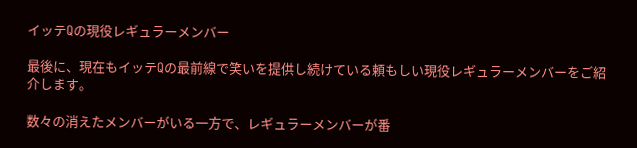イッテQの現役レギュラーメンバー

最後に、現在もイッテQの最前線で笑いを提供し続けている頼もしい現役レギュラーメンバーをご紹介します。

数々の消えたメンバーがいる一方で、レギュラーメンバーが番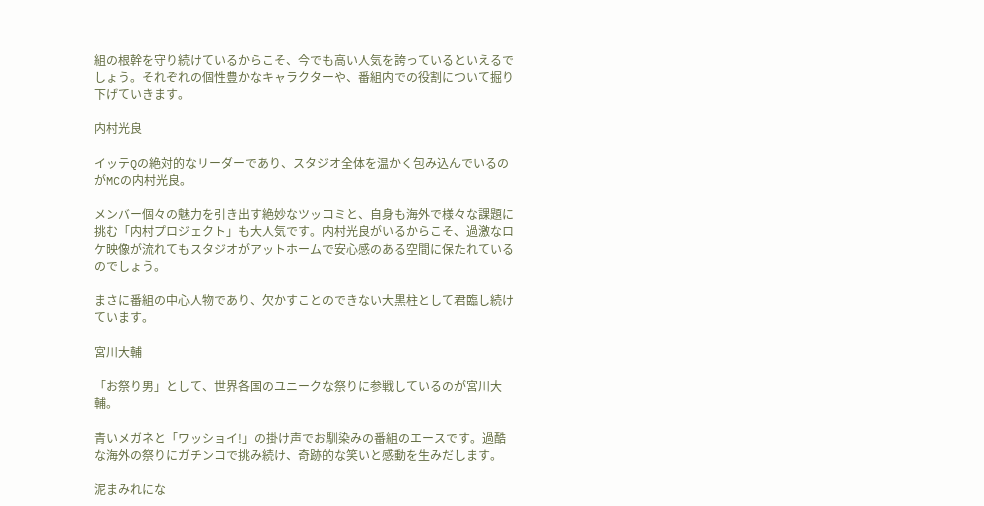組の根幹を守り続けているからこそ、今でも高い人気を誇っているといえるでしょう。それぞれの個性豊かなキャラクターや、番組内での役割について掘り下げていきます。

内村光良

イッテQの絶対的なリーダーであり、スタジオ全体を温かく包み込んでいるのがMCの内村光良。

メンバー個々の魅力を引き出す絶妙なツッコミと、自身も海外で様々な課題に挑む「内村プロジェクト」も大人気です。内村光良がいるからこそ、過激なロケ映像が流れてもスタジオがアットホームで安心感のある空間に保たれているのでしょう。

まさに番組の中心人物であり、欠かすことのできない大黒柱として君臨し続けています。

宮川大輔

「お祭り男」として、世界各国のユニークな祭りに参戦しているのが宮川大輔。

青いメガネと「ワッショイ!」の掛け声でお馴染みの番組のエースです。過酷な海外の祭りにガチンコで挑み続け、奇跡的な笑いと感動を生みだします。

泥まみれにな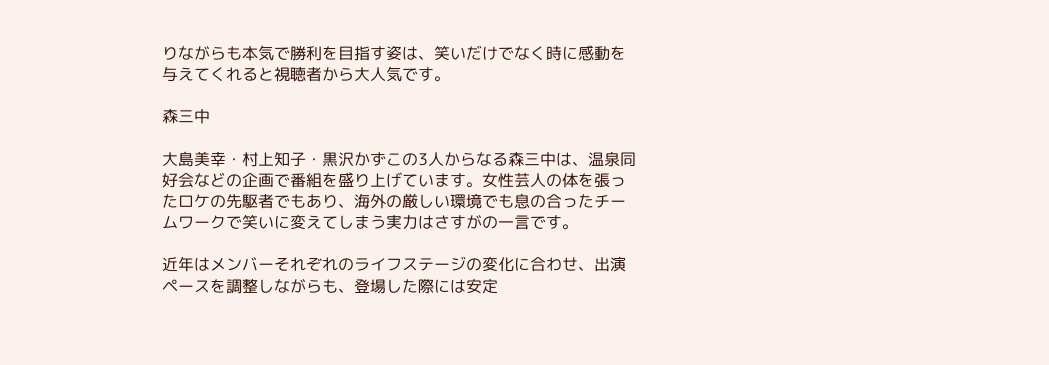りながらも本気で勝利を目指す姿は、笑いだけでなく時に感動を与えてくれると視聴者から大人気です。

森三中

大島美幸・村上知子・黒沢かずこの3人からなる森三中は、温泉同好会などの企画で番組を盛り上げています。女性芸人の体を張ったロケの先駆者でもあり、海外の厳しい環境でも息の合ったチームワークで笑いに変えてしまう実力はさすがの一言です。

近年はメンバーそれぞれのライフステージの変化に合わせ、出演ペースを調整しながらも、登場した際には安定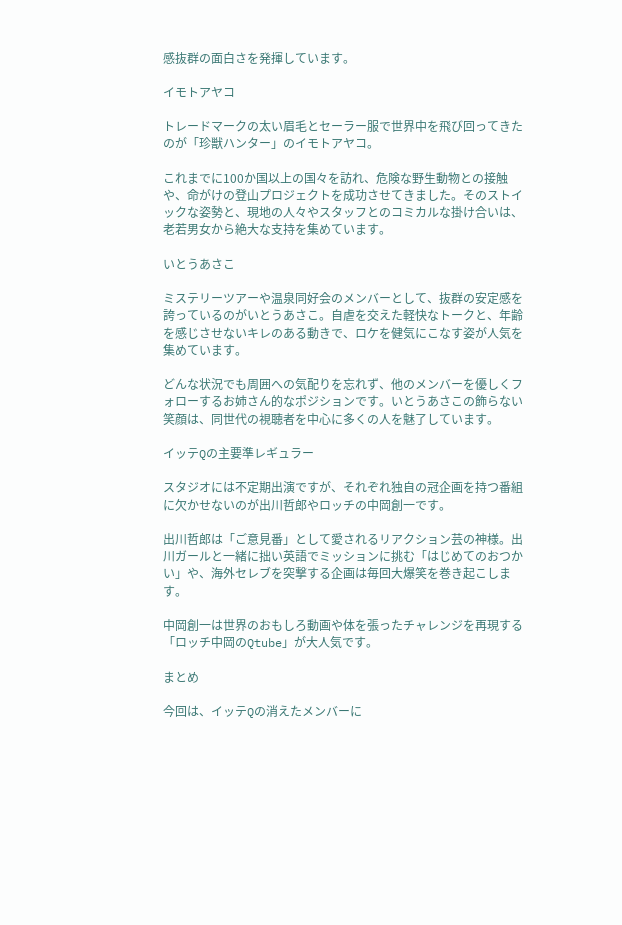感抜群の面白さを発揮しています。

イモトアヤコ

トレードマークの太い眉毛とセーラー服で世界中を飛び回ってきたのが「珍獣ハンター」のイモトアヤコ。

これまでに100か国以上の国々を訪れ、危険な野生動物との接触や、命がけの登山プロジェクトを成功させてきました。そのストイックな姿勢と、現地の人々やスタッフとのコミカルな掛け合いは、老若男女から絶大な支持を集めています。

いとうあさこ

ミステリーツアーや温泉同好会のメンバーとして、抜群の安定感を誇っているのがいとうあさこ。自虐を交えた軽快なトークと、年齢を感じさせないキレのある動きで、ロケを健気にこなす姿が人気を集めています。

どんな状況でも周囲への気配りを忘れず、他のメンバーを優しくフォローするお姉さん的なポジションです。いとうあさこの飾らない笑顔は、同世代の視聴者を中心に多くの人を魅了しています。

イッテQの主要準レギュラー

スタジオには不定期出演ですが、それぞれ独自の冠企画を持つ番組に欠かせないのが出川哲郎やロッチの中岡創一です。

出川哲郎は「ご意見番」として愛されるリアクション芸の神様。出川ガールと一緒に拙い英語でミッションに挑む「はじめてのおつかい」や、海外セレブを突撃する企画は毎回大爆笑を巻き起こします。

中岡創一は世界のおもしろ動画や体を張ったチャレンジを再現する「ロッチ中岡のQtube」が大人気です。

まとめ

今回は、イッテQの消えたメンバーに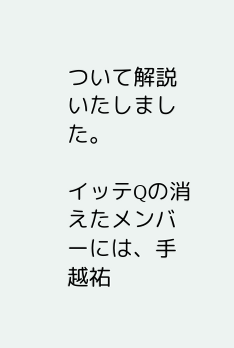ついて解説いたしました。

イッテQの消えたメンバーには、手越祐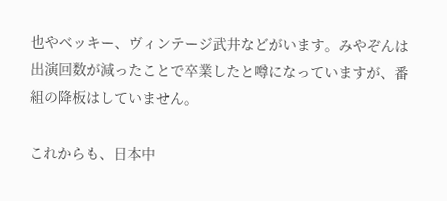也やベッキー、ヴィンテージ武井などがいます。みやぞんは出演回数が減ったことで卒業したと噂になっていますが、番組の降板はしていません。

これからも、日本中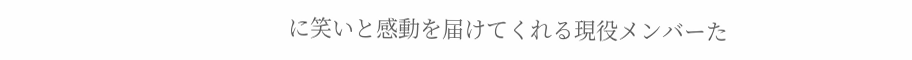に笑いと感動を届けてくれる現役メンバーた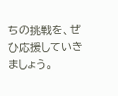ちの挑戦を、ぜひ応援していきましょう。